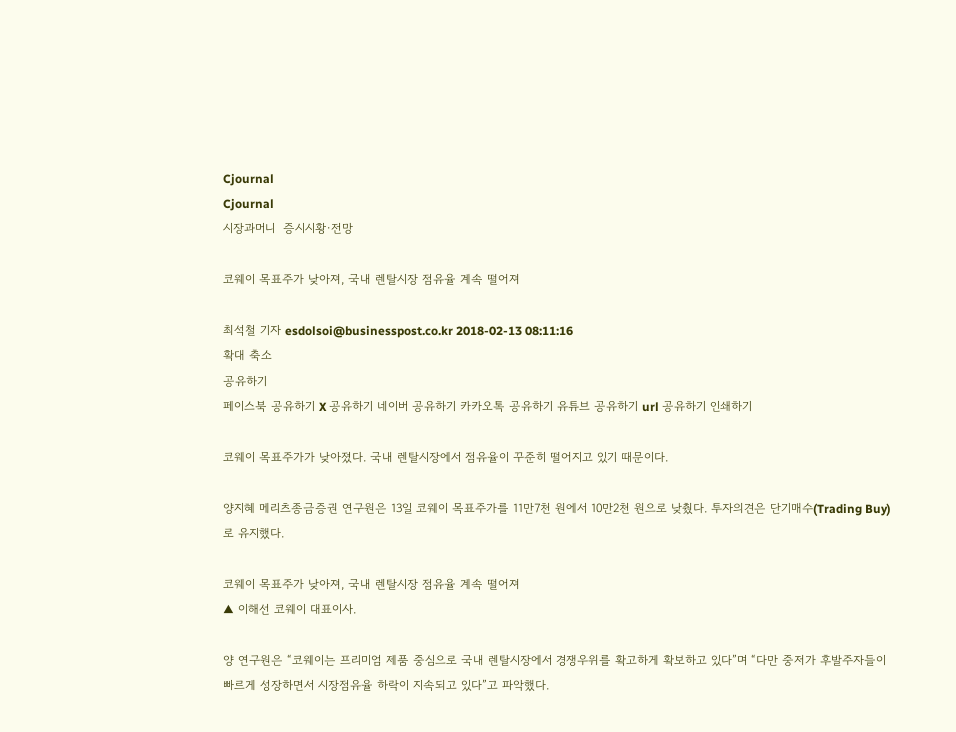Cjournal
Cjournal
시장과머니  증시시황·전망

코웨이 목표주가 낮아져, 국내 렌탈시장 점유율 계속 떨어져

최석철 기자 esdolsoi@businesspost.co.kr 2018-02-13 08:11:16
확대 축소
공유하기
페이스북 공유하기 X 공유하기 네이버 공유하기 카카오톡 공유하기 유튜브 공유하기 url 공유하기 인쇄하기

코웨이 목표주가가 낮아졌다. 국내 렌탈시장에서 점유율이 꾸준히 떨어지고 있기 때문이다.

양지혜 메리츠종금증권 연구원은 13일 코웨이 목표주가를 11만7천 원에서 10만2천 원으로 낮췄다. 투자의견은 단기매수(Trading Buy)로 유지했다.

코웨이 목표주가 낮아져, 국내 렌탈시장 점유율 계속 떨어져
▲ 이해선 코웨이 대표이사.

양 연구원은 “코웨이는 프리미엄 제품 중심으로 국내 렌탈시장에서 경쟁우위를 확고하게 확보하고 있다”며 “다만 중저가 후발주자들이 빠르게 성장하면서 시장점유율 하락이 지속되고 있다”고 파악했다.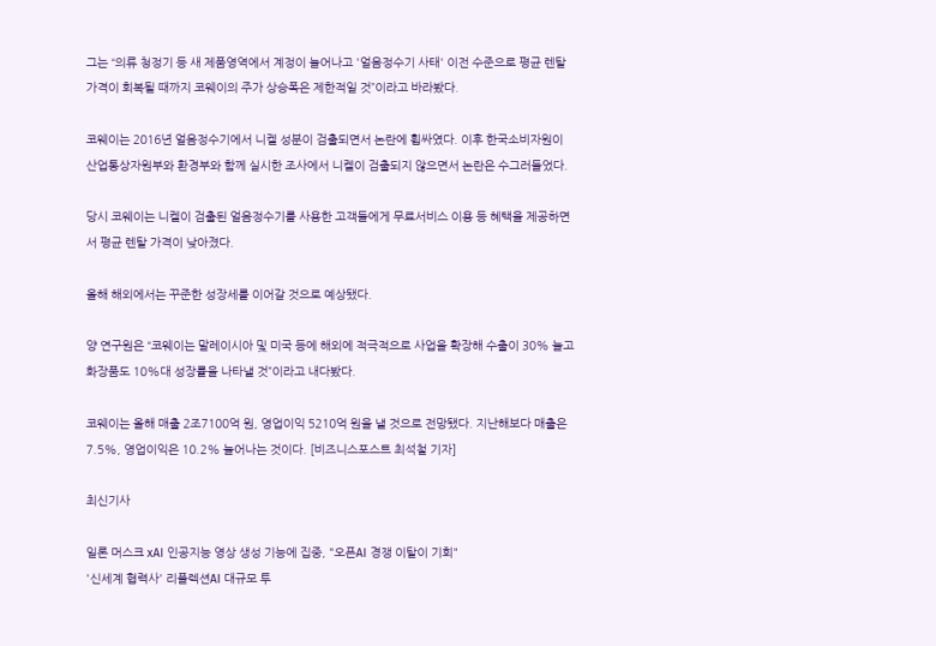그는 “의류 청정기 등 새 제품영역에서 계정이 늘어나고 '얼음정수기 사태' 이전 수준으로 평균 렌탈가격이 회복될 때까지 코웨이의 주가 상승폭은 제한적일 것”이라고 바라봤다.

코웨이는 2016년 얼음정수기에서 니켈 성분이 검출되면서 논란에 휩싸였다. 이후 한국소비자원이 산업통상자원부와 환경부와 함께 실시한 조사에서 니켈이 검출되지 않으면서 논란은 수그러들었다.

당시 코웨이는 니켈이 검출된 얼음정수기를 사용한 고객들에게 무료서비스 이용 등 혜택을 제공하면서 평균 렌탈 가격이 낮아졌다.

올해 해외에서는 꾸준한 성장세를 이어갈 것으로 예상됐다.

양 연구원은 “코웨이는 말레이시아 및 미국 등에 해외에 적극적으로 사업을 확장해 수출이 30% 늘고 화장품도 10%대 성장률을 나타낼 것”이라고 내다봤다.

코웨이는 올해 매출 2조7100억 원, 영업이익 5210억 원을 낼 것으로 전망됐다. 지난해보다 매출은 7.5%, 영업이익은 10.2% 늘어나는 것이다. [비즈니스포스트 최석철 기자]

최신기사

일론 머스크 xAI 인공지능 영상 생성 기능에 집중, "오픈AI 경쟁 이탈이 기회"
'신세계 협력사' 리플렉션AI 대규모 투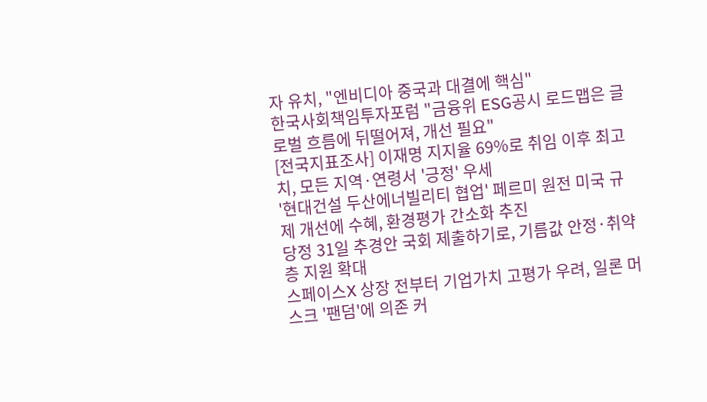자 유치, "엔비디아 중국과 대결에 핵심"
한국사회책임투자포럼 "금융위 ESG공시 로드맵은 글로벌 흐름에 뒤떨어져, 개선 필요"
[전국지표조사] 이재명 지지율 69%로 취임 이후 최고치, 모든 지역·연령서 '긍정' 우세
'현대건설 두산에너빌리티 협업' 페르미 원전 미국 규제 개선에 수혜, 환경평가 간소화 추진
당정 31일 추경안 국회 제출하기로, 기름값 안정·취약층 지원 확대
스페이스X 상장 전부터 기업가치 고평가 우려, 일론 머스크 '팬덤'에 의존 커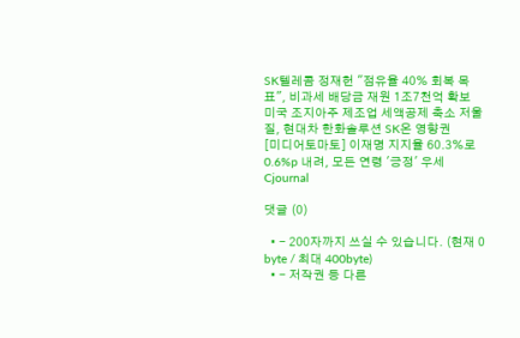SK텔레콤 정재헌 "점유율 40% 회복 목표", 비과세 배당금 재원 1조7천억 확보
미국 조지아주 제조업 세액공제 축소 저울질, 현대차 한화솔루션 SK온 영향권
[미디어토마토] 이재명 지지율 60.3%로 0.6%p 내려, 모든 연령 '긍정' 우세
Cjournal

댓글 (0)

  • - 200자까지 쓰실 수 있습니다. (현재 0 byte / 최대 400byte)
  • - 저작권 등 다른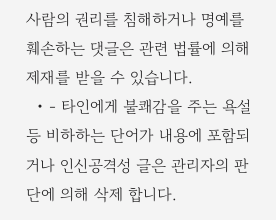사람의 권리를 침해하거나 명예를 훼손하는 댓글은 관련 법률에 의해 제재를 받을 수 있습니다.
  • - 타인에게 불쾌감을 주는 욕설 등 비하하는 단어가 내용에 포함되거나 인신공격성 글은 관리자의 판단에 의해 삭제 합니다.